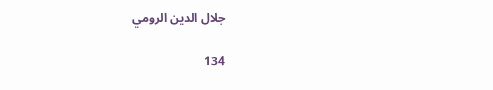جلال الدين الرومي

134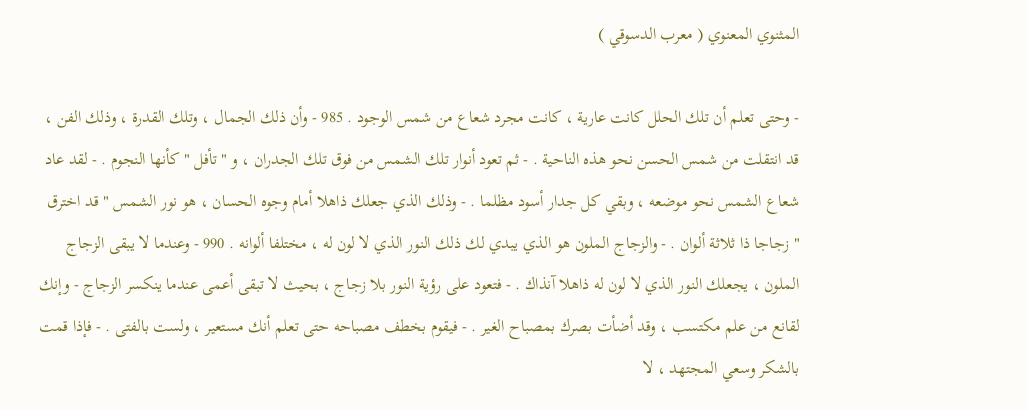المثنوي المعنوي ( معرب الدسوقي )

- وحتى تعلم أن تلك الحلل كانت عارية ، كانت مجرد شعاع من شمس الوجود . 985 - وأن ذلك الجمال ، وتلك القدرة ، وذلك الفن ، قد انتقلت من شمس الحسن نحو هذه الناحية . - ثم تعود أنوار تلك الشمس من فوق تلك الجدران ، و " تأفل " كأنها النجوم . - لقد عاد شعاع الشمس نحو موضعه ، وبقي كل جدار أسود مظلما . - وذلك الذي جعلك ذاهلا أمام وجوه الحسان ، هو نور الشمس " قد اخترق " زجاجا ذا ثلاثة ألوان . - والزجاج الملون هو الذي يبدي لك ذلك النور الذي لا لون له ، مختلفا ألوانه . 990 - وعندما لا يبقى الزجاج الملون ، يجعلك النور الذي لا لون له ذاهلا آنذاك . - فتعود على رؤية النور بلا زجاج ، بحيث لا تبقى أعمى عندما ينكسر الزجاج - وإنك لقانع من علم مكتسب ، وقد أضأت بصرك بمصباح الغير . - فيقوم بخطف مصباحه حتى تعلم أنك مستعير ، ولست بالفتى . - فإذا قمت بالشكر وسعي المجتهد ، لا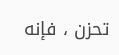تحزن ، فإنه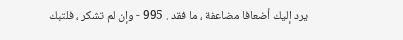يرد إليك أضعافا مضاعفة ، ما فقد . 995 - وإن لم تشكر ، فلتبك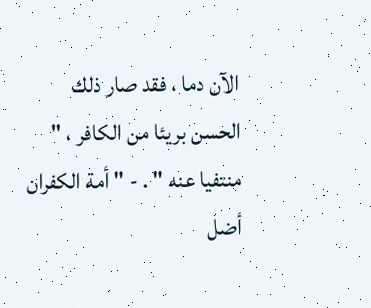الآن دما ، فقد صار ذلك الحسن بريئا من الكافر ، " منتفيا عنه " . - " أمة الكفران أضل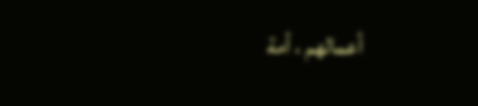أعمالهم ، أمة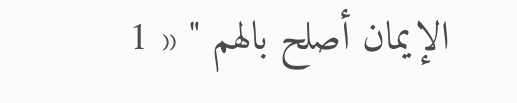الإيمان أصلح بالهم " « 1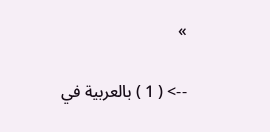»

--> ( 1 ) بالعربية في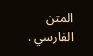المتن الفارسي .